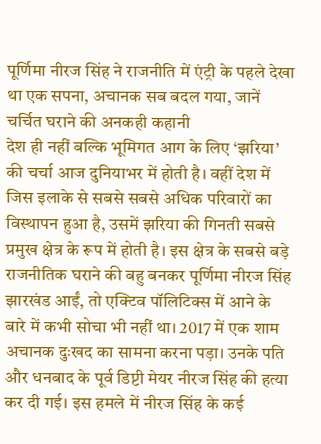पूर्णिमा नीरज सिंह ने राजनीति में एंट्री के पहले देखा था एक सपना, अचानक सब बदल गया, जानें चर्चित घराने की अनकही कहानी
देश ही नहीं बल्कि भूमिगत आग के लिए ‘झरिया’ की चर्चा आज दुनियाभर में होती है। वहीं देश में जिस इलाके से सबसे सबसे अधिक परिवारों का विस्थापन हुआ है, उसमें झरिया की गिनती सबसे प्रमुख क्षेत्र के रूप में होती है। इस क्षेत्र के सबसे बड़े राजनीतिक घराने की बहु बनकर पूर्णिमा नीरज सिंह झारखंड आईं, तो एक्टिव पॉलिटिक्स में आने के बारे में कभी सोचा भी नहीं था। 2017 में एक शाम अचानक दुःखद का सामना करना पड़ा। उनके पति और धनबाद के पूर्व डिप्टी मेयर नीरज सिंह की हत्या कर दी गई। इस हमले में नीरज सिंह के कई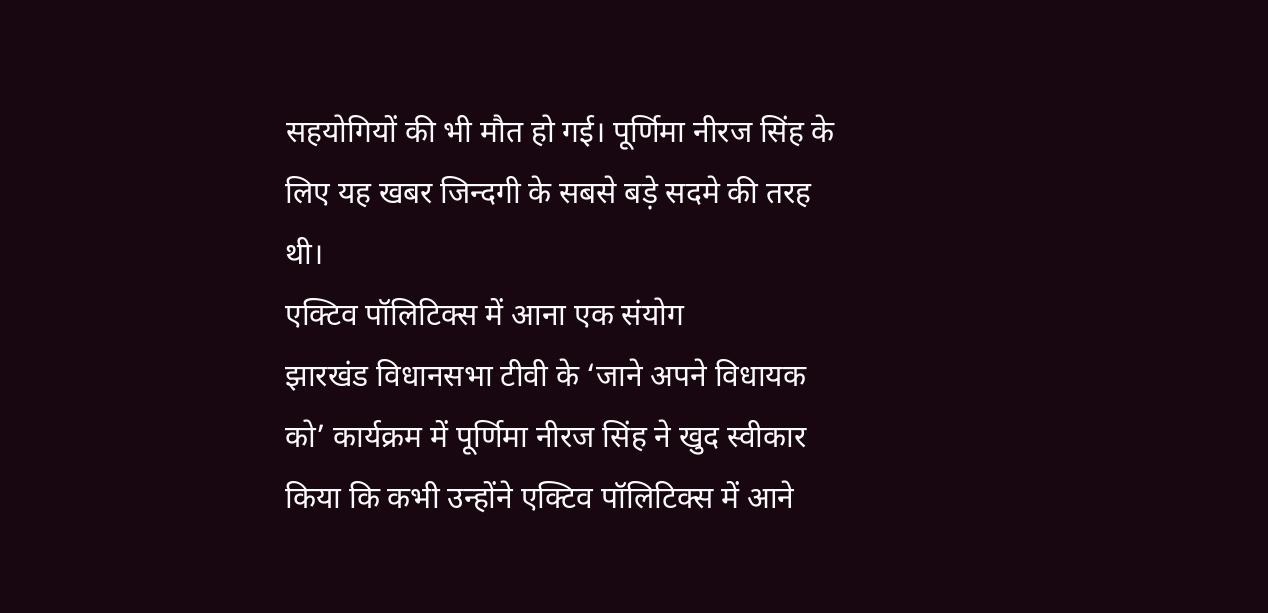सहयोगियों की भी मौत हो गई। पूर्णिमा नीरज सिंह के लिए यह खबर जिन्दगी के सबसे बड़े सदमे की तरह थी।
एक्टिव पॉलिटिक्स में आना एक संयोग
झारखंड विधानसभा टीवी के ‘जाने अपने विधायक को’ कार्यक्रम में पूर्णिमा नीरज सिंह ने खुद स्वीकार किया कि कभी उन्होंने एक्टिव पॉलिटिक्स में आने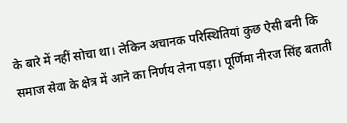के बारे में नहीं सोचा था। लेकिन अचानक परिस्थितियां कुछ ऐसी बनी कि समाज सेवा के क्षेत्र में आने का निर्णय लेना पड़ा। पूर्णिमा नीरज सिंह बताती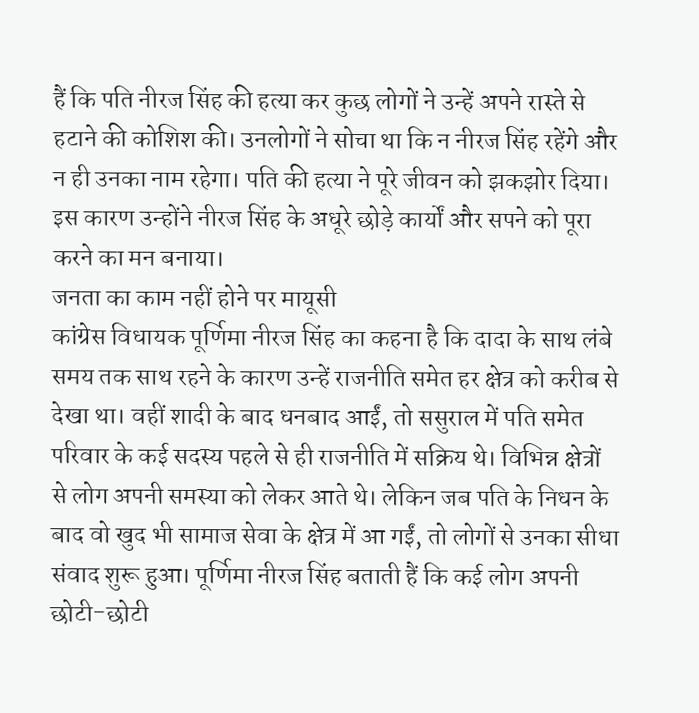हैं कि पति नीरज सिंह की हत्या कर कुछ लोगों ने उन्हें अपने रास्ते से हटाने की कोशिश की। उनलोगों ने सोचा था कि न नीरज सिंह रहेंगे और न ही उनका नाम रहेगा। पति की हत्या ने पूरे जीवन को झकझोर दिया। इस कारण उन्होंने नीरज सिंह के अधूरे छोड़े कार्यों और सपने को पूरा करने का मन बनाया।
जनता का काम नहीं होने पर मायूसी
कांग्रेस विधायक पूर्णिमा नीरज सिंह का कहना है कि दादा के साथ लंबे समय तक साथ रहने के कारण उन्हें राजनीति समेत हर क्षेत्र को करीब से देखा था। वहीं शादी के बाद धनबाद आईं, तो ससुराल में पति समेत परिवार के कई सदस्य पहले से ही राजनीति में सक्रिय थे। विभिन्न क्षेत्रों से लोग अपनी समस्या को लेकर आते थे। लेकिन जब पति के निधन के बाद वो खुद भी सामाज सेवा के क्षेत्र में आ गईं, तो लोगों से उनका सीधा संवाद शुरू हुआ। पूर्णिमा नीरज सिंह बताती हैं कि कई लोग अपनी छोटी-छोटी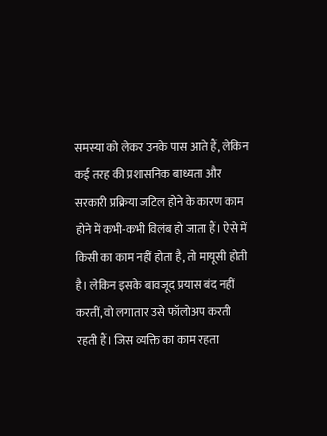समस्या को लेकर उनके पास आते हैं, लेकिन कई तरह की प्रशासनिक बाध्यता और सरकारी प्रक्रिया जटिल होने के कारण काम होने में कभी-कभी विलंब हो जाता हैं। ऐसे में किसी का काम नहीं होता है, तो मायूसी होती है। लेकिन इसके बावजूद प्रयास बंद नहीं करतीं, वो लगातार उसे फॉलोअप करती रहती हैं। जिस व्यक्ति का काम रहता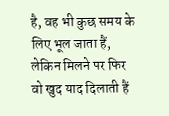है, वह भी कुछ समय के लिए भूल जाता हैं, लेकिन मिलने पर फिर वो खुद याद दिलाती हैं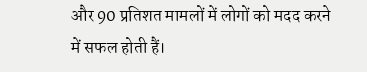और 90 प्रतिशत मामलों में लोगों को मदद करने में सफल होती हैं।